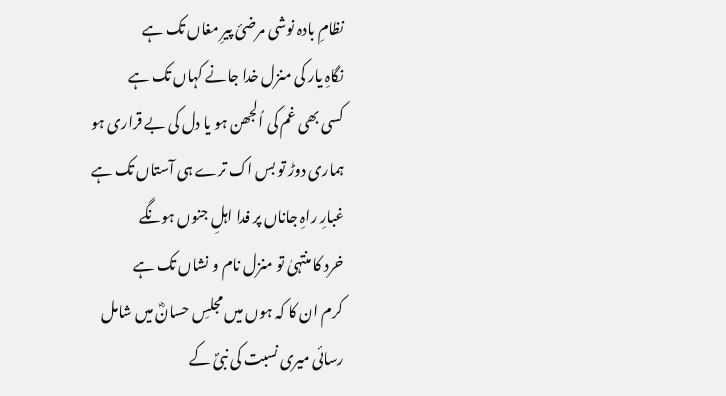نظامِ بادہ نوشی مرضیٔ پیرِ مغاں تک ہے
نگاہِ یار کی منزل خدا جانے کہاں تک ہے
کسی بھی غم کی اُلجھن ہو یا دل کی بے قراری ہو
ہماری دوڑ تو بس اک ترے ہی آستاں تک ہے
غبارِ راہِ جاناں پر فدا اہلِ جنوں ہونگے
خرد کا منتہیٰ تو منزل نام و نشاں تک ہے
کرم ان کا کہ ہوں میں مجلسِ حسانؓ میں شامل
رسائی میری نسبت کی نبیؐ کے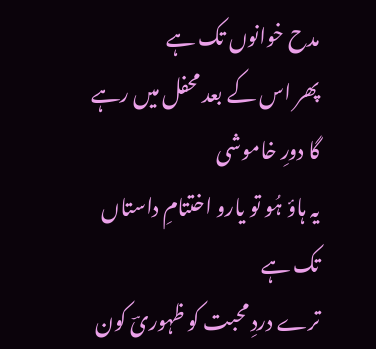مدح خوانوں تک ہے
پھر اس کے بعد محفل میں رہے گا دورِ خاموشی
یہ ہاؤ ہُو تو یارو اختتامِ داستاں تک ہے
ترے دردِ محبت کو ظہوریؔ کون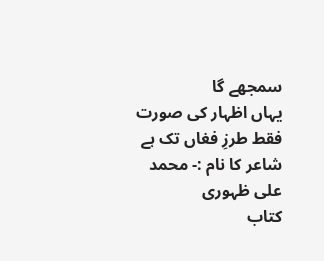سمجھے گا
یہاں اظہار کی صورت فقط طرزِ فغاں تک ہے
شاعر کا نام :- محمد علی ظہوری
کتاب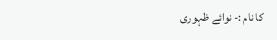کا نام :- نوائے ظہوری